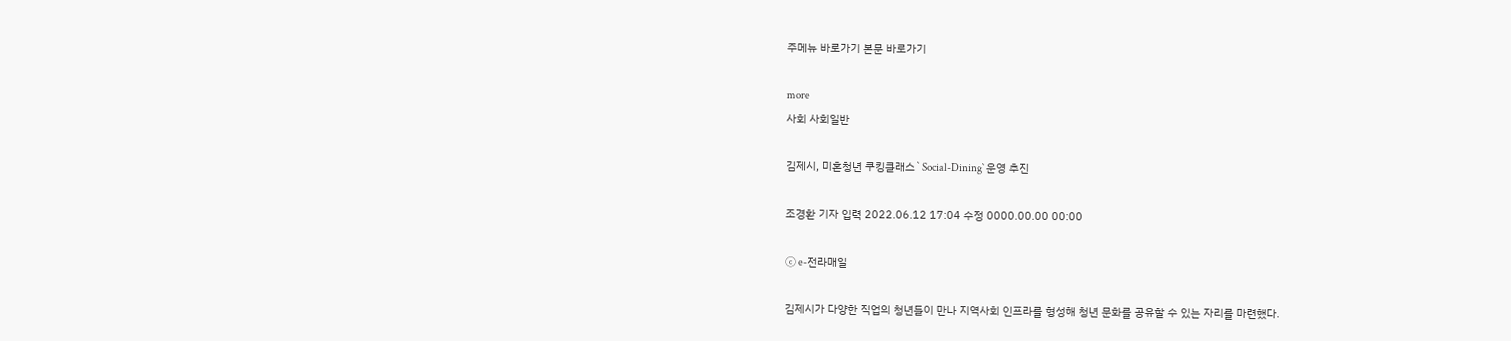주메뉴 바로가기 본문 바로가기

more
사회 사회일반

김제시, 미혼청년 쿠킹클래스`Social-Dining` 운영 추진

조경환 기자 입력 2022.06.12 17:04 수정 0000.00.00 00:00

ⓒ e-전라매일

김제시가 다양한 직업의 청년들이 만나 지역사회 인프라를 형성해 청년 문화를 공유할 수 있는 자리를 마련했다.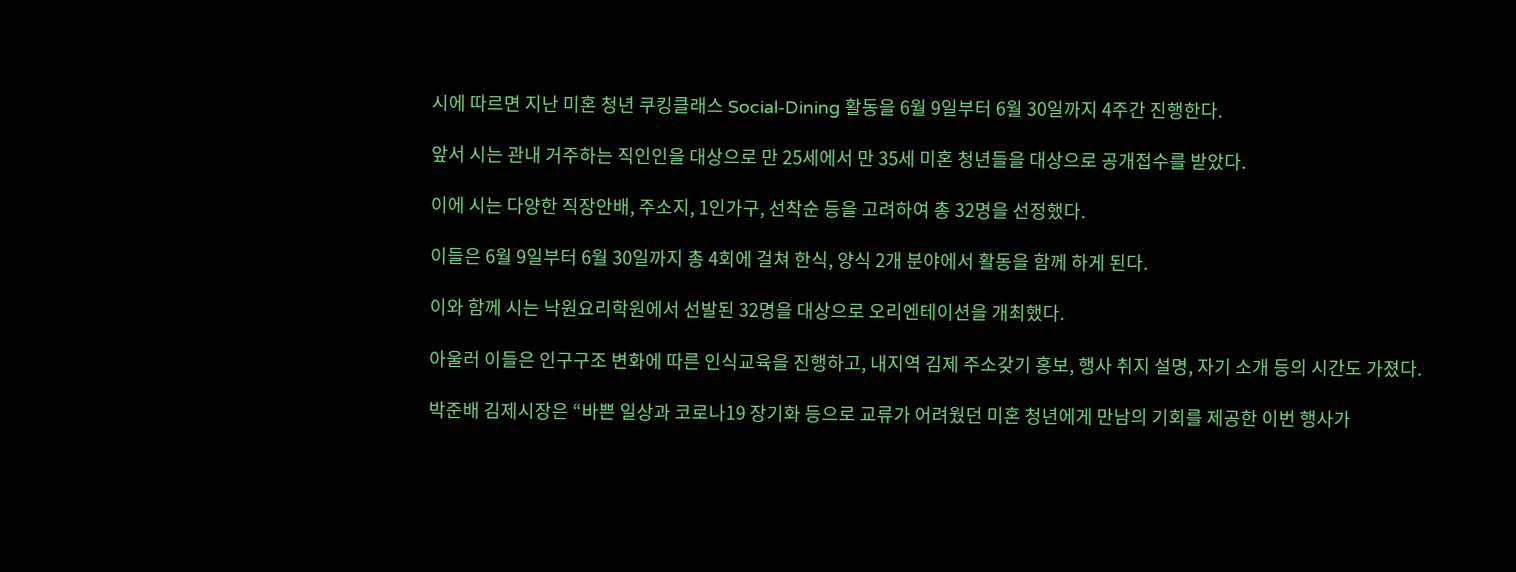시에 따르면 지난 미혼 청년 쿠킹클래스 Social-Dining 활동을 6월 9일부터 6월 30일까지 4주간 진행한다.

앞서 시는 관내 거주하는 직인인을 대상으로 만 25세에서 만 35세 미혼 청년들을 대상으로 공개접수를 받았다.

이에 시는 다양한 직장안배, 주소지, 1인가구, 선착순 등을 고려하여 총 32명을 선정했다.

이들은 6월 9일부터 6월 30일까지 총 4회에 걸쳐 한식, 양식 2개 분야에서 활동을 함께 하게 된다.

이와 함께 시는 낙원요리학원에서 선발된 32명을 대상으로 오리엔테이션을 개최했다.

아울러 이들은 인구구조 변화에 따른 인식교육을 진행하고, 내지역 김제 주소갖기 홍보, 행사 취지 설명, 자기 소개 등의 시간도 가졌다.

박준배 김제시장은 “바쁜 일상과 코로나19 장기화 등으로 교류가 어려웠던 미혼 청년에게 만남의 기회를 제공한 이번 행사가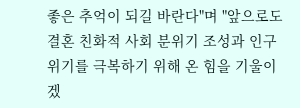좋은 추억이 되길 바란다"며 "앞으로도 결혼 친화적 사회 분위기 조성과 인구위기를 극복하기 위해 온 힘을 기울이겠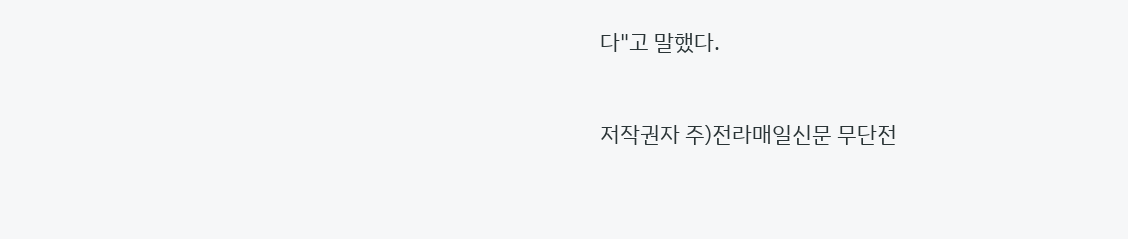다"고 말했다.


저작권자 주)전라매일신문 무단전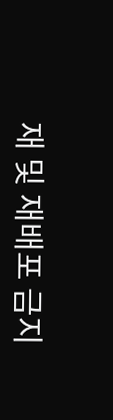재 및 재배포 금지